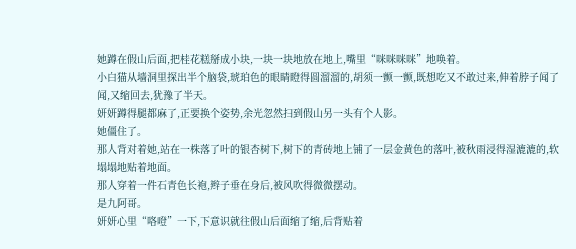她蹲在假山后面,把桂花糕掰成小块,一块一块地放在地上,嘴里“咪咪咪咪”地唤着。
小白猫从墙洞里探出半个脑袋,琥珀色的眼睛瞪得圆溜溜的,胡须一颤一颤,既想吃又不敢过来,伸着脖子闻了闻,又缩回去,犹豫了半天。
妍妍蹲得腿都麻了,正要换个姿势,余光忽然扫到假山另一头有个人影。
她僵住了。
那人背对着她,站在一株落了叶的银杏树下,树下的青砖地上铺了一层金黄色的落叶,被秋雨浸得湿漉漉的,软塌塌地贴着地面。
那人穿着一件石青色长袍,辫子垂在身后,被风吹得微微摆动。
是九阿哥。
妍妍心里“咯噔”一下,下意识就往假山后面缩了缩,后背贴着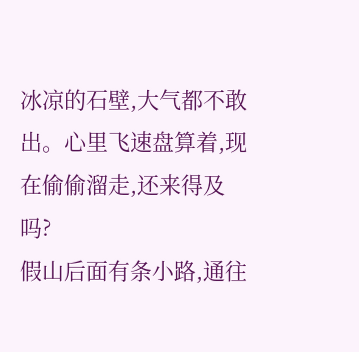冰凉的石壁,大气都不敢出。心里飞速盘算着,现在偷偷溜走,还来得及吗?
假山后面有条小路,通往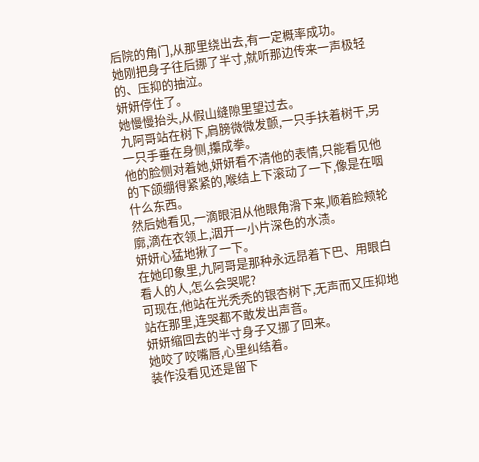后院的角门,从那里绕出去,有一定概率成功。
她刚把身子往后挪了半寸,就听那边传来一声极轻的、压抑的抽泣。
妍妍停住了。
她慢慢抬头,从假山缝隙里望过去。
九阿哥站在树下,肩膀微微发颤,一只手扶着树干,另一只手垂在身侧,攥成拳。
他的脸侧对着她,妍妍看不清他的表情,只能看见他的下颌绷得紧紧的,喉结上下滚动了一下,像是在咽什么东西。
然后她看见,一滴眼泪从他眼角滑下来,顺着脸颊轮廓,滴在衣领上,洇开一小片深色的水渍。
妍妍心猛地揪了一下。
在她印象里,九阿哥是那种永远昂着下巴、用眼白看人的人,怎么会哭呢?
可现在,他站在光秃秃的银杏树下,无声而又压抑地站在那里,连哭都不敢发出声音。
妍妍缩回去的半寸身子又挪了回来。
她咬了咬嘴唇,心里纠结着。
装作没看见还是留下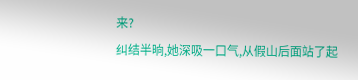来?
纠结半晌,她深吸一口气,从假山后面站了起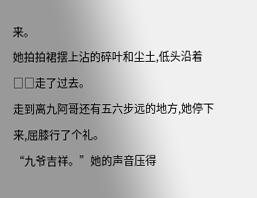来。
她拍拍裙摆上沾的碎叶和尘土,低头沿着□□走了过去。
走到离九阿哥还有五六步远的地方,她停下来,屈膝行了个礼。
“九爷吉祥。”她的声音压得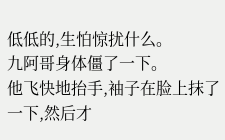低低的,生怕惊扰什么。
九阿哥身体僵了一下。
他飞快地抬手,袖子在脸上抹了一下,然后才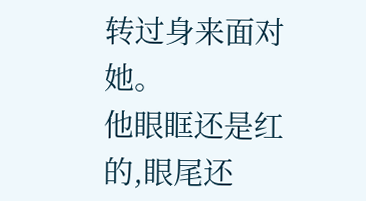转过身来面对她。
他眼眶还是红的,眼尾还